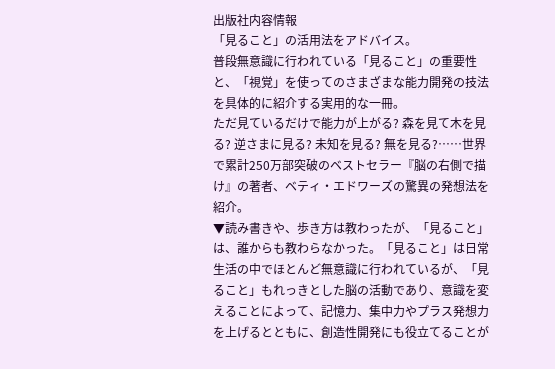出版社内容情報
「見ること」の活用法をアドバイス。
普段無意識に行われている「見ること」の重要性と、「視覚」を使ってのさまざまな能力開発の技法を具体的に紹介する実用的な一冊。
ただ見ているだけで能力が上がる? 森を見て木を見る? 逆さまに見る? 未知を見る? 無を見る?……世界で累計250万部突破のベストセラー『脳の右側で描け』の著者、ベティ・エドワーズの驚異の発想法を紹介。
▼読み書きや、歩き方は教わったが、「見ること」は、誰からも教わらなかった。「見ること」は日常生活の中でほとんど無意識に行われているが、「見ること」もれっきとした脳の活動であり、意識を変えることによって、記憶力、集中力やプラス発想力を上げるとともに、創造性開発にも役立てることが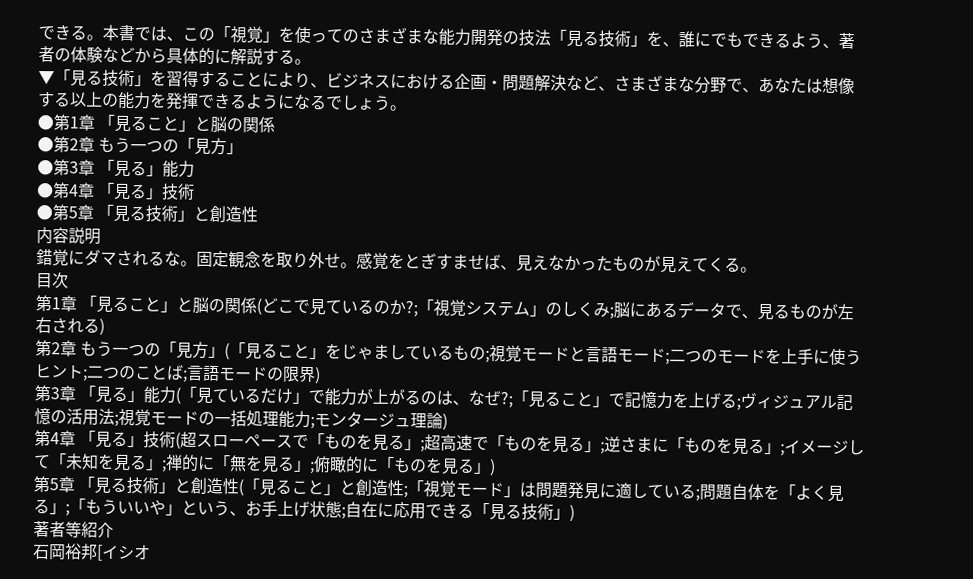できる。本書では、この「視覚」を使ってのさまざまな能力開発の技法「見る技術」を、誰にでもできるよう、著者の体験などから具体的に解説する。
▼「見る技術」を習得することにより、ビジネスにおける企画・問題解決など、さまざまな分野で、あなたは想像する以上の能力を発揮できるようになるでしょう。
●第1章 「見ること」と脳の関係
●第2章 もう一つの「見方」
●第3章 「見る」能力
●第4章 「見る」技術
●第5章 「見る技術」と創造性
内容説明
錯覚にダマされるな。固定観念を取り外せ。感覚をとぎすませば、見えなかったものが見えてくる。
目次
第1章 「見ること」と脳の関係(どこで見ているのか?;「視覚システム」のしくみ;脳にあるデータで、見るものが左右される)
第2章 もう一つの「見方」(「見ること」をじゃましているもの;視覚モードと言語モード;二つのモードを上手に使うヒント;二つのことば;言語モードの限界)
第3章 「見る」能力(「見ているだけ」で能力が上がるのは、なぜ?;「見ること」で記憶力を上げる;ヴィジュアル記憶の活用法;視覚モードの一括処理能力;モンタージュ理論)
第4章 「見る」技術(超スローペースで「ものを見る」;超高速で「ものを見る」;逆さまに「ものを見る」;イメージして「未知を見る」;禅的に「無を見る」;俯瞰的に「ものを見る」)
第5章 「見る技術」と創造性(「見ること」と創造性;「視覚モード」は問題発見に適している;問題自体を「よく見る」;「もういいや」という、お手上げ状態;自在に応用できる「見る技術」)
著者等紹介
石岡裕邦[イシオ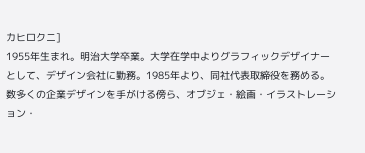カヒロクニ]
1955年生まれ。明治大学卒業。大学在学中よりグラフィックデザイナーとして、デザイン会社に勤務。1985年より、同社代表取締役を務める。数多くの企業デザインを手がける傍ら、オブジェ・絵画・イラストレーション・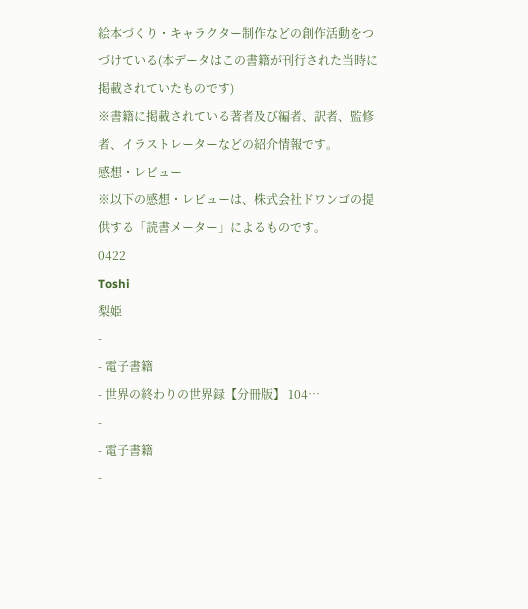絵本づくり・キャラクター制作などの創作活動をつづけている(本データはこの書籍が刊行された当時に掲載されていたものです)
※書籍に掲載されている著者及び編者、訳者、監修者、イラストレーターなどの紹介情報です。
感想・レビュー
※以下の感想・レビューは、株式会社ドワンゴの提供する「読書メーター」によるものです。
0422
Toshi
梨姫
-
- 電子書籍
- 世界の終わりの世界録【分冊版】 104…
-
- 電子書籍
-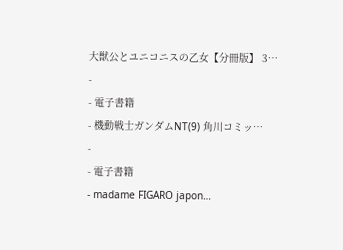大獣公とユニコニスの乙女【分冊版】 3…
-
- 電子書籍
- 機動戦士ガンダムNT(9) 角川コミッ…
-
- 電子書籍
- madame FIGARO japon…